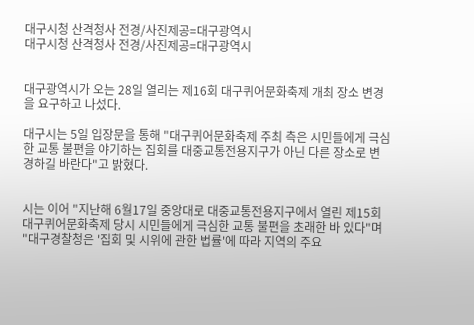대구시청 산격청사 전경/사진제공=대구광역시
대구시청 산격청사 전경/사진제공=대구광역시


대구광역시가 오는 28일 열리는 제16회 대구퀴어문화축제 개최 장소 변경을 요구하고 나섰다.

대구시는 5일 입장문을 통해 "대구퀴어문화축제 주최 측은 시민들에게 극심한 교통 불편을 야기하는 집회를 대중교통전용지구가 아닌 다른 장소로 변경하길 바란다"고 밝혔다.


시는 이어 "지난해 6월17일 중앙대로 대중교통전용지구에서 열린 제15회 대구퀴어문화축제 당시 시민들에게 극심한 교통 불편을 초래한 바 있다"며 "대구경찰청은 '집회 및 시위에 관한 법률'에 따라 지역의 주요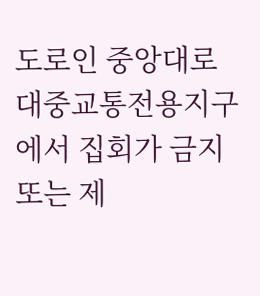도로인 중앙대로 대중교통전용지구에서 집회가 금지 또는 제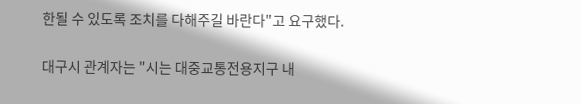한될 수 있도록 조치를 다해주길 바란다"고 요구했다.

대구시 관계자는 "시는 대중교통전용지구 내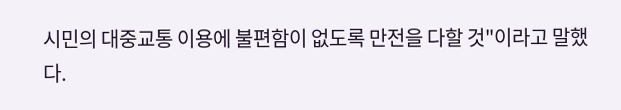시민의 대중교통 이용에 불편함이 없도록 만전을 다할 것"이라고 말했다.